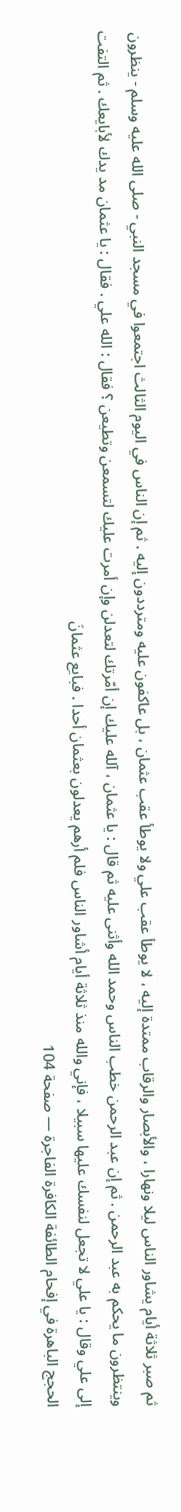ثم صبر ثلاثة أيام يشاور الناس ليلا ونهارا ، والأبصار والرقاب ممتدة إليه ، لا يوطأ عقب علي ولا يوطأ عقب عثمان ، بل عاكفون عليه ومترددون إليه . ثم إن الناس في اليوم الثالث اجتمعوا في مسجد النبي - صلى الله عليه وسلم - ينظرون وينتظرون ما يحكم به عبد الرحمن . ثم إن عبد الرحمن خطب الناس وحمد الله وأثنى عليه ثم قال : يا عثمان ، آلله عليك إن أمّرتك لتعدلن وإن أمرت عليك لتسمعن وتطيعن ؟ فقال : الله علي . فقال : يا عثمان مد يدك لأبايعك . ثم التفت إلى علي وقال : يا علي لا تجعل لنفسك عليها سبيلا ، فإني والله منذ ثلاثة أيام أشاور الناس فلم أرهم يعدلون بعثمان أحدا . فبايع عثمانَ
الحجج الباهرة في إفحام الطائفة الكافرة الفاجرة — صفحة 104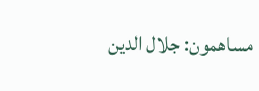مساهمون: جلال الدين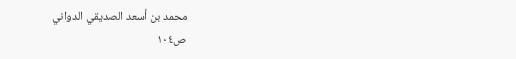محمد بن أسعد الصديقي الدواني
ص١٠٤